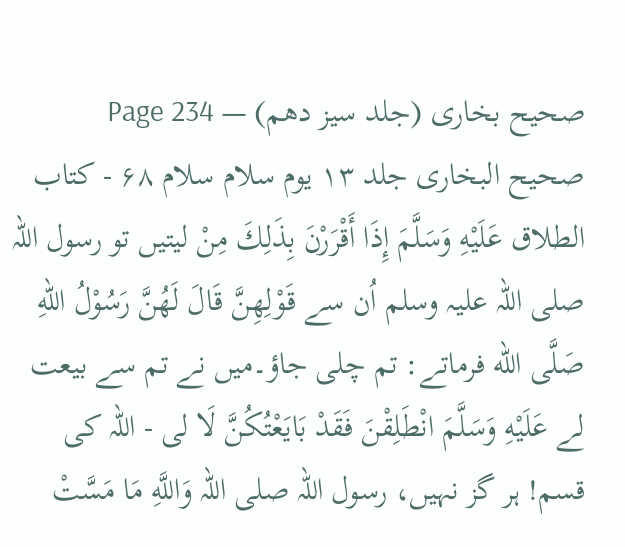صحیح بخاری (جلد سیز دھم) — Page 234
صحیح البخاری جلد ۱۳ يوم سلام سلام ۶۸ - کتاب الطلاق عَلَيْهِ وَسَلَّمَ إِذَا أَقْرَرْنَ بِذَلِكَ مِنْ لیتیں تو رسول اللہ صلی اللہ علیہ وسلم اُن سے قَوْلِهِنَّ قَالَ لَهُنَّ رَسُوْلُ اللهِ صَلَّى الله فرماتے: تم چلی جاؤ۔میں نے تم سے بیعت لے عَلَيْهِ وَسَلَّمَ انْطَلِقْنَ فَقَدْ بَايَعْتُكُنَّ لَا لى - اللہ کی قسم! ہر گز نہیں، رسول اللہ صلی اللہ وَاللَّهِ مَا مَسَّتْ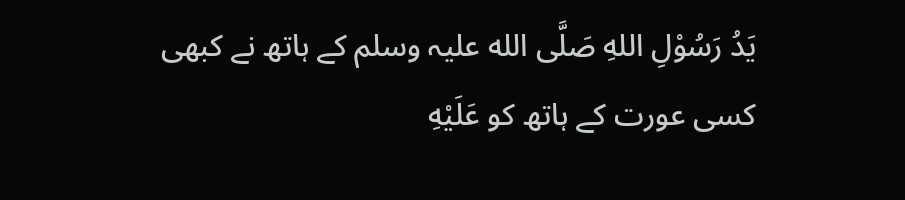يَدُ رَسُوْلِ اللهِ صَلَّى الله علیہ وسلم کے ہاتھ نے کبھی کسی عورت کے ہاتھ کو عَلَيْهِ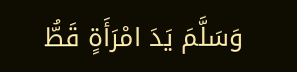وَسَلَّمَ يَدَ امْرَأَةٍ قَطُّ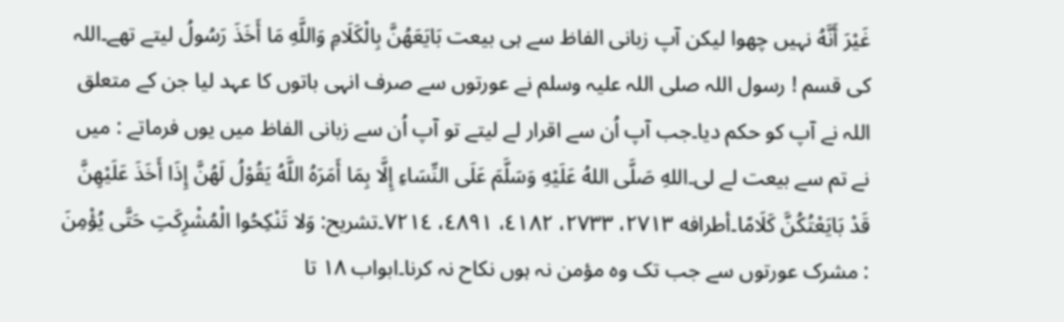غَيْرَ أَنَّهُ نہیں چھوا لیکن آپ زبانی الفاظ سے ہی بیعت بَايَعَهُنَّ بِالْكَلَامِ وَاللَّهِ مَا أَخَذَ رَسُولُ لیتے تھے۔اللہ کی قسم ! رسول اللہ صلی اللہ علیہ وسلم نے عورتوں سے صرف انہی باتوں کا عہد لیا جن کے متعلق اللہ نے آپ کو حکم دیا۔جب آپ اُن سے اقرار لے لیتے تو آپ اُن سے زبانی الفاظ میں یوں فرماتے : میں نے تم سے بیعت لے لی۔اللهِ صَلَّى اللهُ عَلَيْهِ وَسَلَّمَ عَلَى النِّسَاءِ إِلَّا بِمَا أَمَرَهُ اللَّهُ يَقُوْلُ لَهُنَّ إِذَا أَخَذَ عَلَيْهِنَّ قَدْ بَايَعْتُكُنَّ كَلَامًا۔أطرافه ۲۷۱۳، ۲۷۳۳، ٤۱۸۲، ٤٨٩١، ٧٢١٤۔تشریح: وَلا تَنْكِحُوا الْمُشْرِكَتِ حَتَّى يُؤْمِنَ : مشرک عورتوں سے جب تک وہ مؤمن نہ ہوں نکاح نہ کرنا۔ابواب ۱۸ تا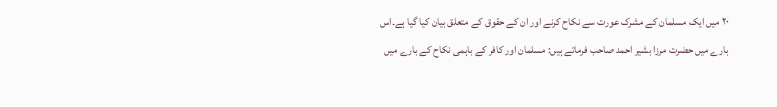۲۰ میں ایک مسلمان کے مشرک عورت سے نکاح کرنے اور ان کے حقوق کے متعلق بیان کیا گیا ہے۔اس بارے میں حضرت مرزا بشیر احمد صاحب فرماتے ہیں: مسلمان اور کافر کے باہمی نکاح کے بارے میں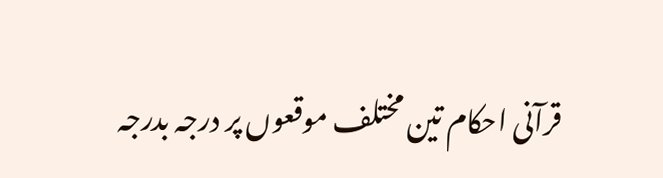قرآنی احکام تین مختلف موقعوں پر درجہ بدرجہ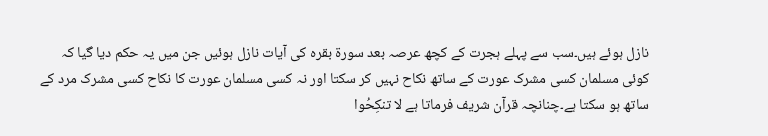نازل ہوئے ہیں۔سب سے پہلے ہجرت کے کچھ عرصہ بعد سورۃ بقرہ کی آیات نازل ہوئیں جن میں یہ حکم دیا گیا کہ کوئی مسلمان کسی مشرک عورت کے ساتھ نکاح نہیں کر سکتا اور نہ کسی مسلمان عورت کا نکاح کسی مشرک مرد کے ساتھ ہو سکتا ہے۔چنانچہ قرآن شریف فرماتا ہے لا تنكِحُوا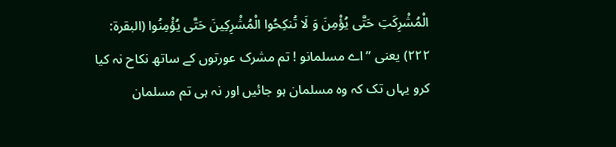الْمُشْرِكَتِ حَتَّى يُؤْمِنَ وَ لَا تُنكِحُوا الْمُشْرِكِينَ حَتَّى يُؤْمِنُوا (البقرة: ۲۲۲) یعنی ”اے مسلمانو ! تم مشرک عورتوں کے ساتھ نکاح نہ کیا کرو یہاں تک کہ وہ مسلمان ہو جائیں اور نہ ہی تم مسلمان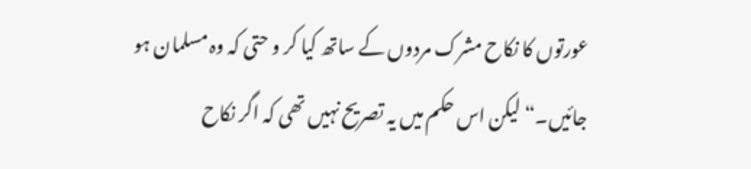عورتوں کا نکاح مشرک مردوں کے ساتھ کیا کر و حتی کہ وہ مسلمان ہو جائیں۔“ لیکن اس حکم میں یہ تصریح نہیں تھی کہ اگر نکاح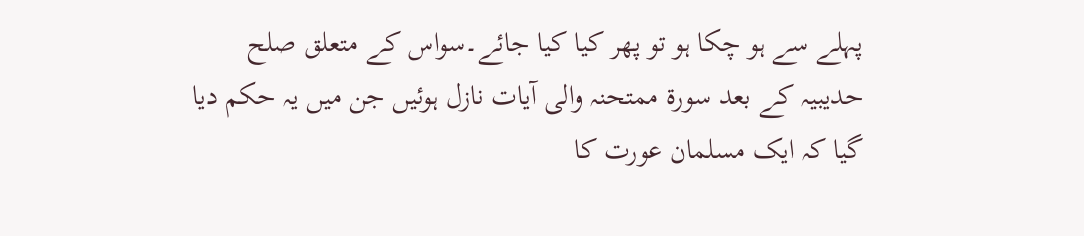پہلے سے ہو چکا ہو تو پھر کیا کیا جائے۔سواس کے متعلق صلح حدیبیہ کے بعد سورۃ ممتحنہ والی آیات نازل ہوئیں جن میں یہ حکم دیا گیا کہ ایک مسلمان عورت کا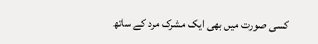کسی صورت میں بھی ایک مشرک مرد کے ساتھ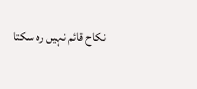نکاح قائم نہیں رہ سکتا